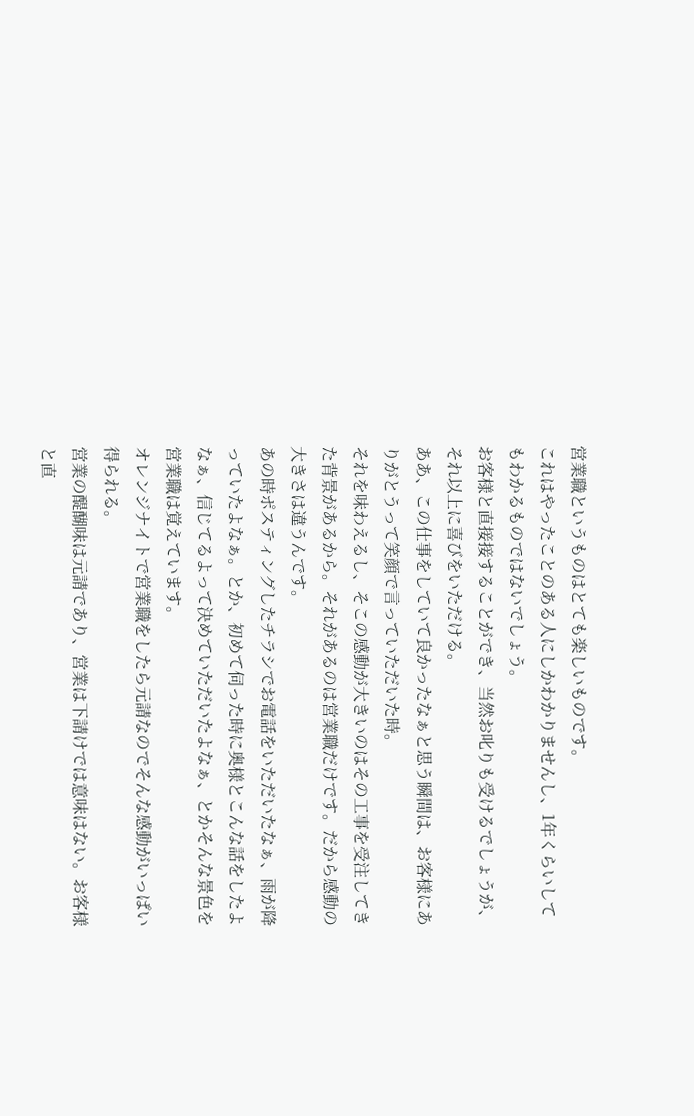営業職というものはとても楽しいものです。
これはやったことのある人にしかわかりませんし、1年くらいしてもわかるものではないでしょう。
お客様と直接接することができ、当然お叱りも受けるでしょうが、それ以上に喜びをいただける。
ああ、この仕事をしていて良かったなぁと思う瞬間は、お客様にありがとうって笑顔で言っていただいた時。
それを味わえるし、そこの感動が大きいのはその工事を受注してきた背景があるから。それがあるのは営業職だけです。だから感動の大きさは違うんです。
あの時ポスティングしたチラシでお電話をいただいたなぁ、雨が降っていたよなぁ。とか、初めて伺った時に奥様とこんな話をしたよなぁ、信じてるよって決めていただいたよなぁ、とかそんな景色を営業職は覚えています。
オレンジナイトで営業職をしたら元請なのでそんな感動がいっぱい得られる。
営業の醍醐味は元請であり、営業は下請けでは意味はない。お客様と直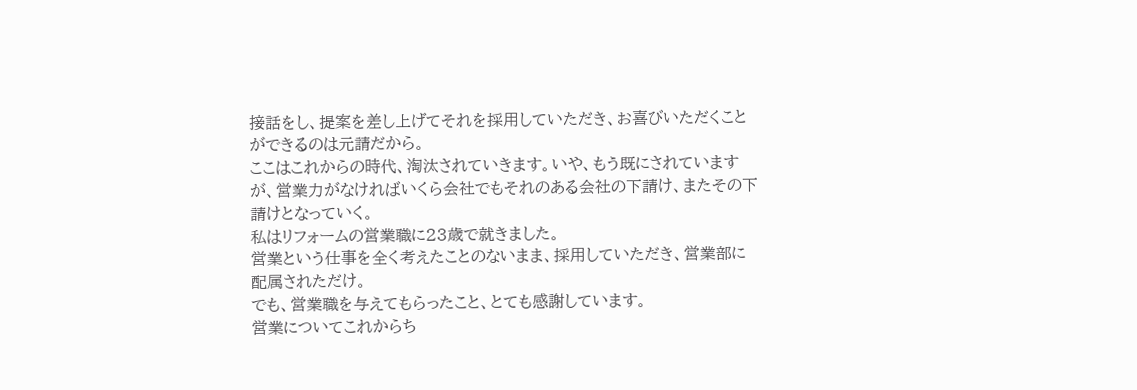接話をし、提案を差し上げてそれを採用していただき、お喜びいただくことができるのは元請だから。
ここはこれからの時代、淘汰されていきます。いや、もう既にされていますが、営業力がなければいくら会社でもそれのある会社の下請け、またその下請けとなっていく。
私はリフォームの営業職に23歳で就きました。
営業という仕事を全く考えたことのないまま、採用していただき、営業部に配属されただけ。
でも、営業職を与えてもらったこと、とても感謝しています。
営業についてこれからち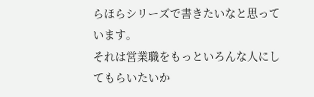らほらシリーズで書きたいなと思っています。
それは営業職をもっといろんな人にしてもらいたいか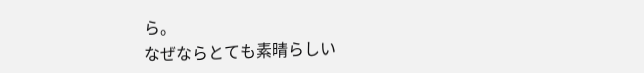ら。
なぜならとても素晴らしい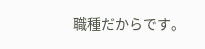職種だからです。